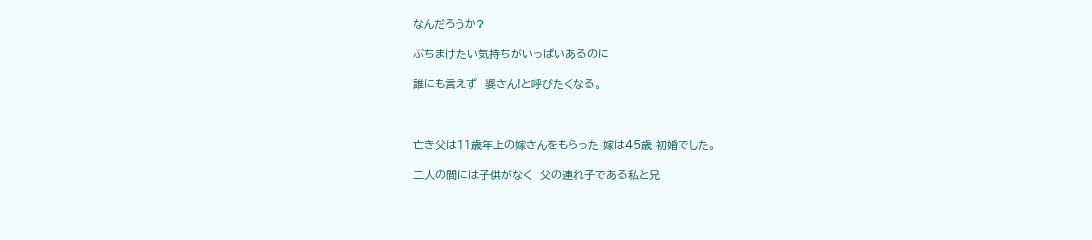なんだろうか?

ぶちまけたい気持ちがいっぱいあるのに

誰にも言えず  婆さん!と呼びたくなる。



亡き父は11歳年上の嫁さんをもらった 嫁は45歳 初婚でした。

二人の間には子供がなく  父の連れ子である私と兄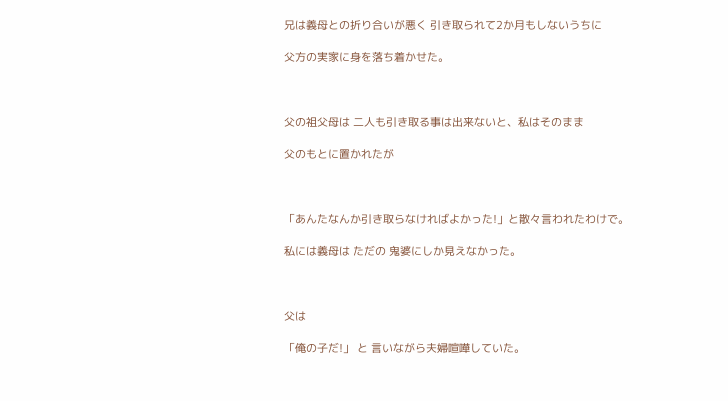兄は義母との折り合いが悪く 引き取られて2か月もしないうちに

父方の実家に身を落ち着かせた。



父の祖父母は 二人も引き取る事は出来ないと、私はそのまま

父のもとに置かれたが



「あんたなんか引き取らなければよかった!」と散々言われたわけで。

私には義母は ただの 鬼婆にしか見えなかった。



父は

「俺の子だ!」 と 言いながら夫婦喧嘩していた。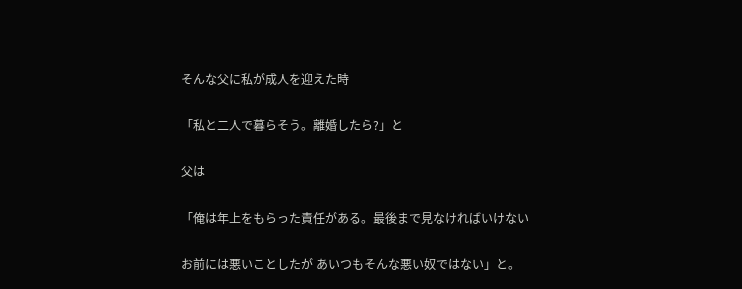そんな父に私が成人を迎えた時

「私と二人で暮らそう。離婚したら?」と

父は

「俺は年上をもらった責任がある。最後まで見なければいけない

お前には悪いことしたが あいつもそんな悪い奴ではない」と。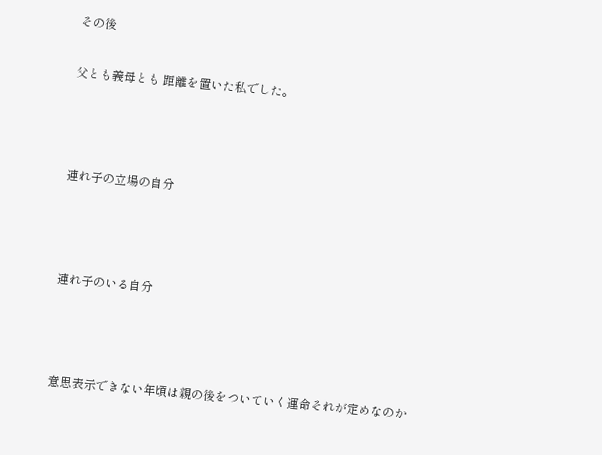その後

父とも義母とも 距離を置いた私でした。



連れ子の立場の自分



連れ子のいる自分



意思表示できない年頃は親の後をついていく運命それが定めなのか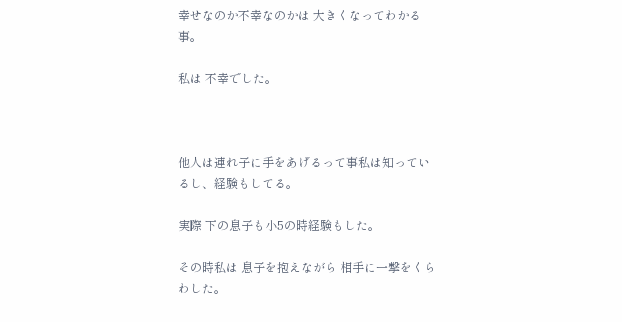幸せなのか不幸なのかは 大きくなってわかる事。

私は 不幸でした。



他人は連れ子に手をあげるって事私は知っているし、経験もしてる。

実際 下の息子も小5の時経験もした。

その時私は 息子を抱えながら 相手に一撃をくらわした。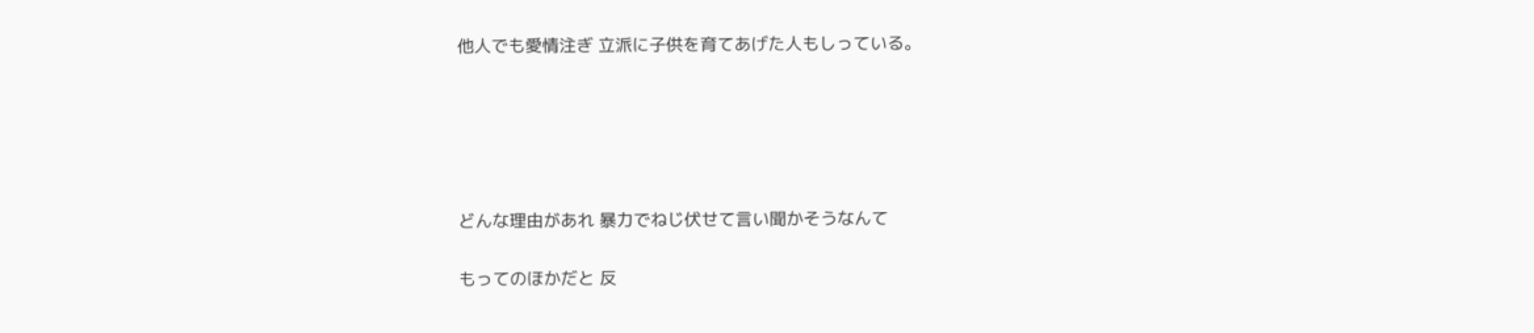他人でも愛情注ぎ 立派に子供を育てあげた人もしっている。





どんな理由があれ 暴力でねじ伏せて言い聞かそうなんて

もってのほかだと 反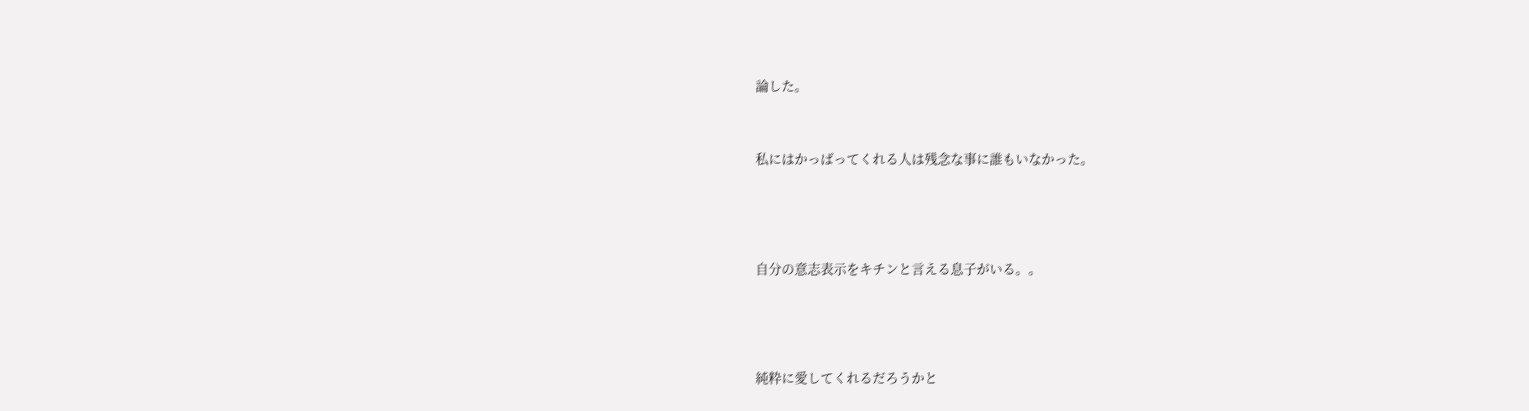論した。



私にはかっばってくれる人は残念な事に誰もいなかった。





自分の意志表示をキチンと言える息子がいる。。





純粋に愛してくれるだろうかと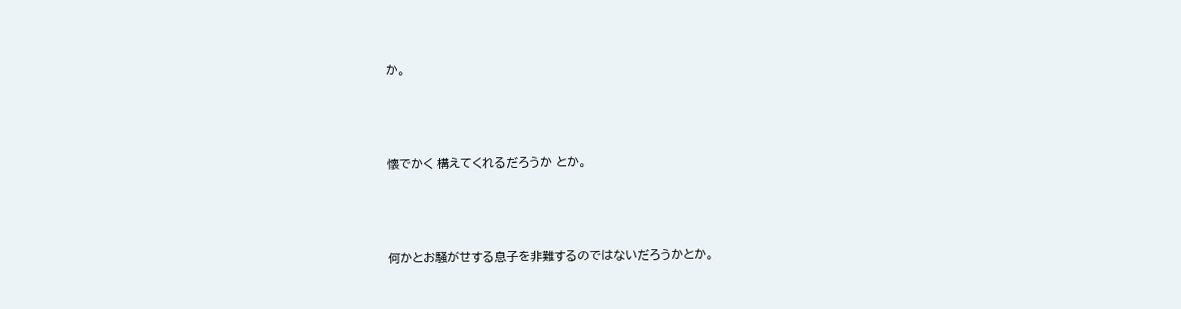か。



懐でかく 構えてくれるだろうか とか。



何かとお騒がせする息子を非難するのではないだろうかとか。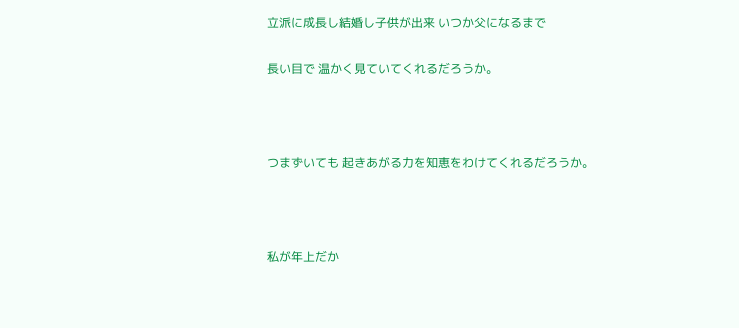立派に成長し結婚し子供が出来 いつか父になるまで

長い目で 温かく見ていてくれるだろうか。



つまずいても 起きあがる力を知恵をわけてくれるだろうか。



私が年上だか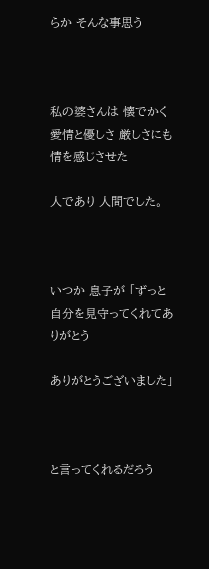らか そんな事思う



私の婆さんは 懐でかく 愛情と優しさ 厳しさにも情を感じさせた

人であり 人間でした。



いつか 息子が 「ずっと自分を見守ってくれてありがとう

ありがとうございました」



と言ってくれるだろう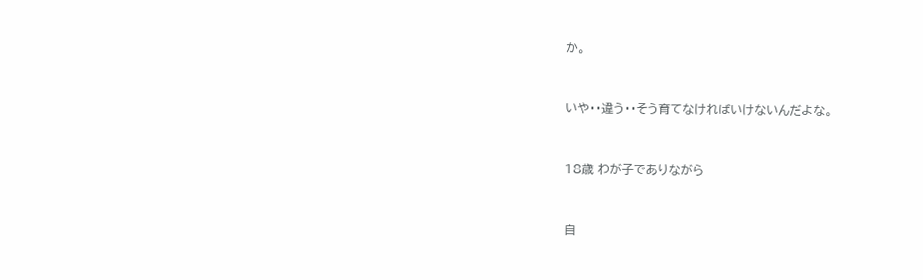か。



いや・・違う・・そう育てなければいけないんだよな。



18歳 わが子でありながら



自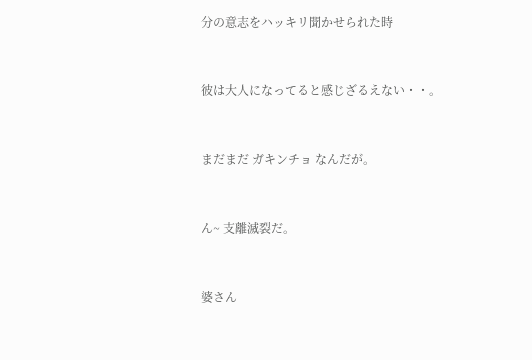分の意志をハッキリ聞かせられた時



彼は大人になってると感じざるえない・・。



まだまだ ガキンチョ なんだが。



ん~ 支離滅裂だ。



婆さん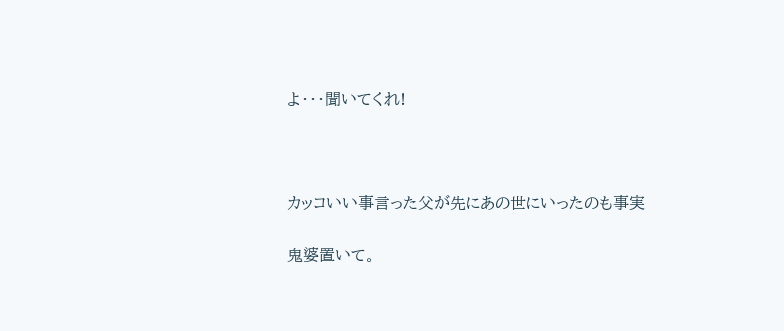よ・・・聞いてくれ!



カッコいい事言った父が先にあの世にいったのも事実

鬼婆置いて。